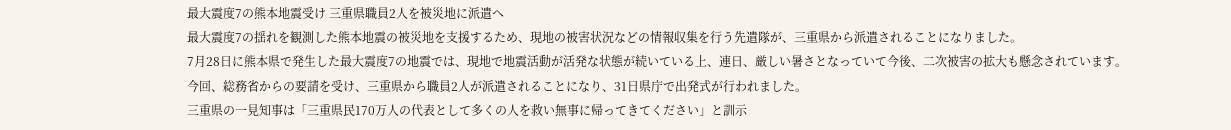最大震度7の熊本地震受け 三重県職員2人を被災地に派遣へ
最大震度7の揺れを観測した熊本地震の被災地を支援するため、現地の被害状況などの情報収集を行う先遣隊が、三重県から派遣されることになりました。
7月28日に熊本県で発生した最大震度7の地震では、現地で地震活動が活発な状態が続いている上、連日、厳しい暑さとなっていて今後、二次被害の拡大も懸念されています。
今回、総務省からの要請を受け、三重県から職員2人が派遣されることになり、31日県庁で出発式が行われました。
三重県の一見知事は「三重県民170万人の代表として多くの人を救い無事に帰ってきてください」と訓示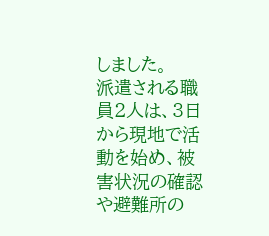しました。
派遣される職員2人は、3日から現地で活動を始め、被害状況の確認や避難所の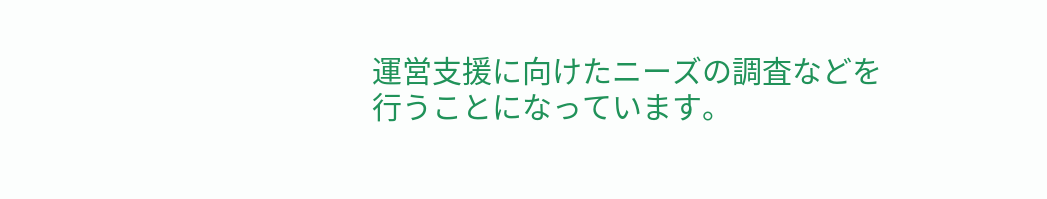運営支援に向けたニーズの調査などを行うことになっています。